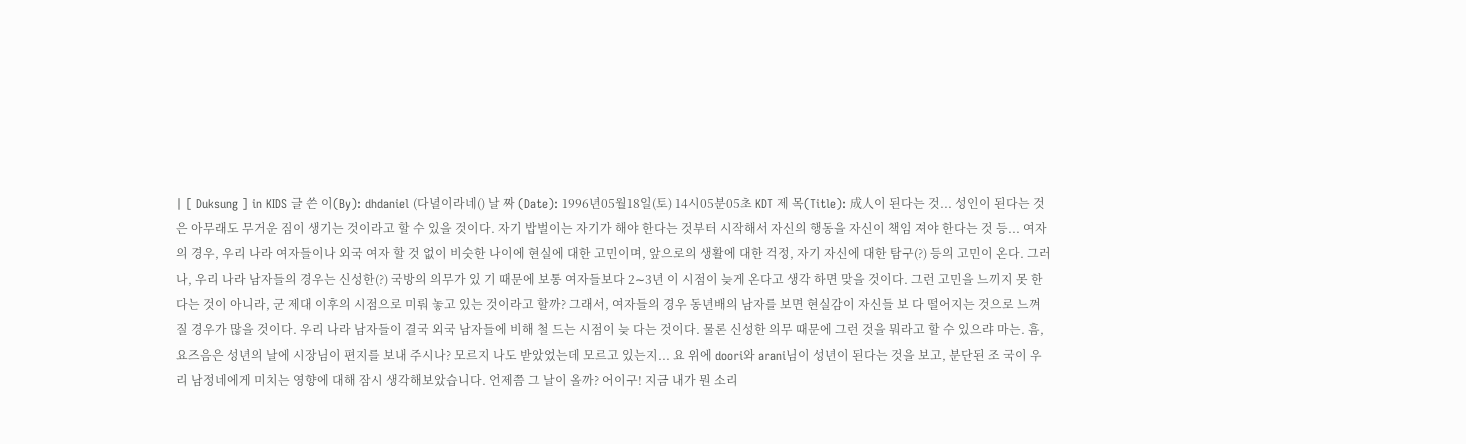| [ Duksung ] in KIDS 글 쓴 이(By): dhdaniel (다녈이라네() 날 짜 (Date): 1996년05월18일(토) 14시05분05초 KDT 제 목(Title): 成人이 된다는 것... 성인이 된다는 것은 아무래도 무거운 짐이 생기는 것이라고 할 수 있을 것이다. 자기 밥벌이는 자기가 해야 한다는 것부터 시작해서 자신의 행동을 자신이 책임 져야 한다는 것 등... 여자의 경우, 우리 나라 여자들이나 외국 여자 할 것 없이 비슷한 나이에 현실에 대한 고민이며, 앞으로의 생활에 대한 걱정, 자기 자신에 대한 탐구(?) 등의 고민이 온다. 그러나, 우리 나라 남자들의 경우는 신성한(?) 국방의 의무가 있 기 때문에 보통 여자들보다 2∼3년 이 시점이 늦게 온다고 생각 하면 맞을 것이다. 그런 고민을 느끼지 못 한다는 것이 아니라, 군 제대 이후의 시점으로 미뤄 놓고 있는 것이라고 할까? 그래서, 여자들의 경우 동년배의 남자를 보면 현실감이 자신들 보 다 떨어지는 것으로 느껴질 경우가 많을 것이다. 우리 나라 남자들이 결국 외국 남자들에 비해 철 드는 시점이 늦 다는 것이다. 물론 신성한 의무 때문에 그런 것을 뭐라고 할 수 있으랴 마는. 흠, 요즈음은 성년의 날에 시장님이 편지를 보내 주시나? 모르지 나도 받았었는데 모르고 있는지... 요 위에 doori와 arani님이 성년이 된다는 것을 보고, 분단된 조 국이 우리 남정네에게 미치는 영향에 대해 잠시 생각해보았습니다. 언제쯤 그 날이 올까? 어이구! 지금 내가 뭔 소리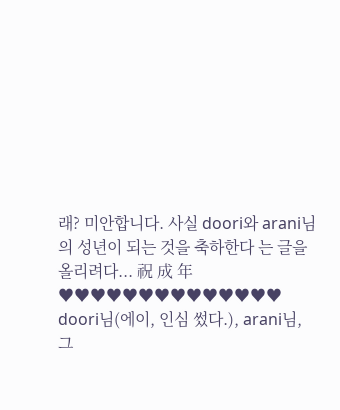래? 미안합니다. 사실 doori와 arani님의 성년이 되는 것을 축하한다 는 글을 올리려다... 祝 成 年 ♥♥♥♥♥♥♥♥♥♥♥♥♥♥ doori님(에이, 인심 썼다.), arani님, 그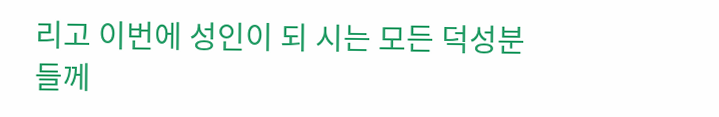리고 이번에 성인이 되 시는 모든 덕성분들께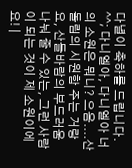다녈이 축하를 드립니다. ^^; 다니엘아, 다니엘아 너의 소원은 뭐니? 으음....산돌림의 시원함 주는 거랑요, 산들바람의 부드러움 나눠 줄 수 있는, 그런 사람이 되는 것이 제 소원이에요! |